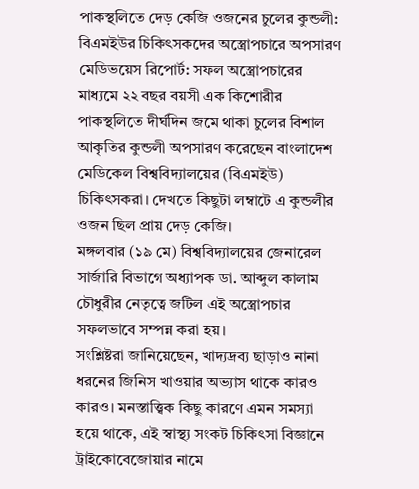পাকস্থলিতে দেড় কেজি ওজনের চুলের কুন্ডলী: বিএমইউর চিকিৎসকদের অস্ত্রোপচারে অপসারণ
মেডিভয়েস রিপোর্ট: সফল অস্ত্রোপচারের মাধ্যমে ২২ বছর বয়সী এক কিশোরীর পাকস্থলিতে দীর্ঘদিন জমে থাকা চুলের বিশাল আকৃতির কুন্ডলী অপসারণ করেছেন বাংলাদেশ মেডিকেল বিশ্ববিদ্যালয়ের (বিএমইউ) চিকিৎসকরা। দেখতে কিছুটা লম্বাটে এ কুন্ডলীর ওজন ছিল প্রায় দেড় কেজি।
মঙ্গলবার (১৯ মে) বিশ্ববিদ্যালয়ের জেনারেল সার্জারি বিভাগে অধ্যাপক ডা. আব্দুল কালাম চৌধুরীর নেতৃত্বে জটিল এই অস্ত্রোপচার সফলভাবে সম্পন্ন করা হয়।
সংশ্লিষ্টরা জানিয়েছেন, খাদ্যদ্রব্য ছাড়াও নানা ধরনের জিনিস খাওয়ার অভ্যাস থাকে কারও কারও। মনস্তাত্ত্বিক কিছু কারণে এমন সমস্যা হয়ে থাকে, এই স্বাস্থ্য সংকট চিকিৎসা বিজ্ঞানে ট্রাইকোবেজোয়ার নামে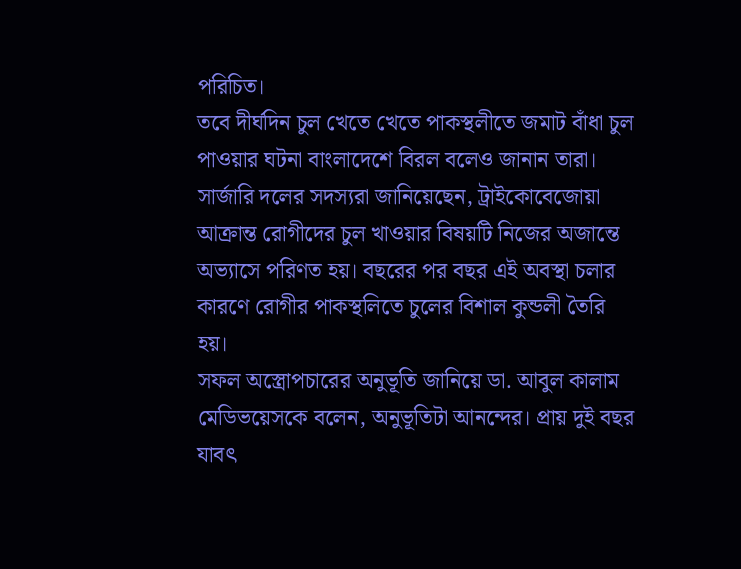পরিচিত।
তবে দীর্ঘদিন চুল খেতে খেতে পাকস্থলীতে জমাট বাঁধা চুল পাওয়ার ঘটনা বাংলাদেশে বিরল বলেও জানান তারা।
সার্জারি দলের সদস্যরা জানিয়েছেন, ট্রাইকোবেজোয়া আক্রান্ত রোগীদের চুল খাওয়ার বিষয়টি নিজের অজান্তে অভ্যাসে পরিণত হয়। বছরের পর বছর এই অবস্থা চলার কারণে রোগীর পাকস্থলিতে চুলের বিশাল কুন্ডলী তৈরি হয়।
সফল অস্ত্রোপচারের অনুভূতি জানিয়ে ডা. আবুল কালাম মেডিভয়েসকে বলেন, অনুভূতিটা আনন্দের। প্রায় দুই বছর যাবৎ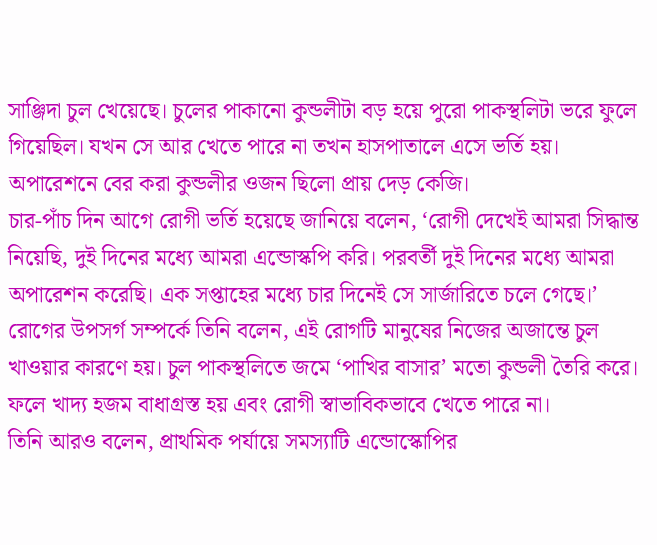সাঞ্জিদা চুল খেয়েছে। চুলের পাকানো কুন্ডলীটা বড় হয়ে পুরো পাকস্থলিটা ভরে ফুলে গিয়েছিল। যখন সে আর খেতে পারে না তখন হাসপাতালে এসে ভর্তি হয়। অপারেশনে বের করা কুন্ডলীর ওজন ছিলো প্রায় দেড় কেজি।
চার-পাঁচ দিন আগে রোগী ভর্তি হয়েছে জানিয়ে বলেন, ‘রোগী দেখেই আমরা সিদ্ধান্ত নিয়েছি, দুই দিনের মধ্যে আমরা এন্ডোস্কপি করি। পরবর্তী দুই দিনের মধ্যে আমরা অপারেশন করেছি। এক সপ্তাহের মধ্যে চার দিনেই সে সার্জারিতে চলে গেছে।’
রোগের উপসর্গ সম্পর্কে তিনি বলেন, এই রোগটি মানুষের নিজের অজান্তে চুল খাওয়ার কারণে হয়। চুল পাকস্থলিতে জমে ‘পাখির বাসার’ মতো কুন্ডলী তৈরি করে। ফলে খাদ্য হজম বাধাগ্রস্ত হয় এবং রোগী স্বাভাবিকভাবে খেতে পারে না।
তিনি আরও বলেন, প্রাথমিক পর্যায়ে সমস্যাটি এন্ডোস্কোপির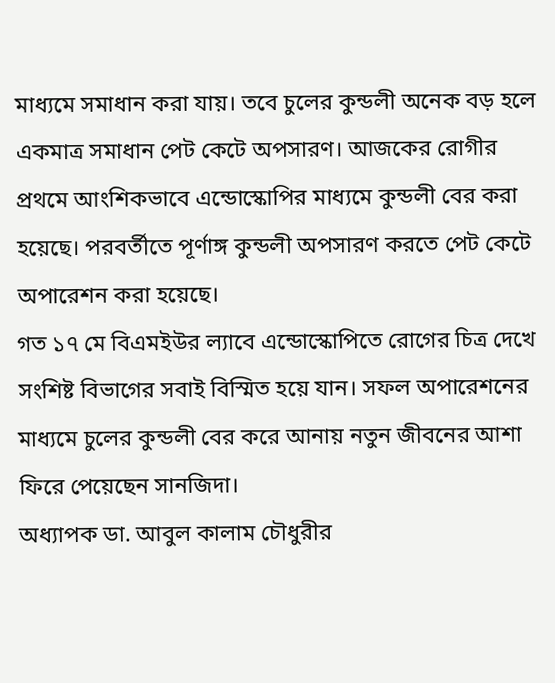মাধ্যমে সমাধান করা যায়। তবে চুলের কুন্ডলী অনেক বড় হলে একমাত্র সমাধান পেট কেটে অপসারণ। আজকের রোগীর প্রথমে আংশিকভাবে এন্ডোস্কোপির মাধ্যমে কুন্ডলী বের করা হয়েছে। পরবর্তীতে পূর্ণাঙ্গ কুন্ডলী অপসারণ করতে পেট কেটে অপারেশন করা হয়েছে।
গত ১৭ মে বিএমইউর ল্যাবে এন্ডোস্কোপিতে রোগের চিত্র দেখে সংশিষ্ট বিভাগের সবাই বিস্মিত হয়ে যান। সফল অপারেশনের মাধ্যমে চুলের কুন্ডলী বের করে আনায় নতুন জীবনের আশা ফিরে পেয়েছেন সানজিদা।
অধ্যাপক ডা. আবুল কালাম চৌধুরীর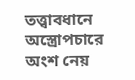তত্ত্বাবধানে অস্ত্রোপচারে অংশ নেয়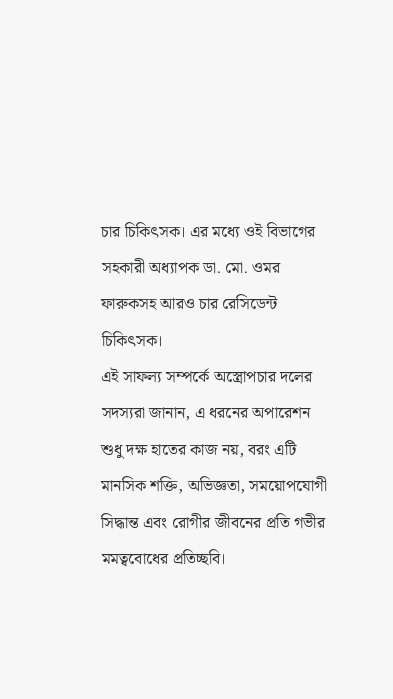চার চিকিৎসক। এর মধ্যে ওই বিভাগের সহকারী অধ্যাপক ডা. মো. ওমর ফারুকসহ আরও চার রেসিডেন্ট চিকিৎসক।
এই সাফল্য সম্পর্কে অস্ত্রোপচার দলের সদস্যরা জানান, এ ধরনের অপারেশন শুধু দক্ষ হাতের কাজ নয়, বরং এটি মানসিক শক্তি, অভিজ্ঞতা, সময়োপযোগী সিদ্ধান্ত এবং রোগীর জীবনের প্রতি গভীর মমত্ববোধের প্রতিচ্ছবি।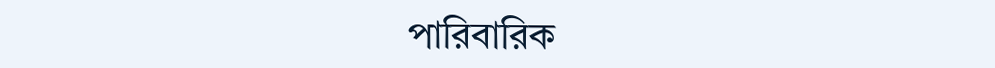পারিবারিক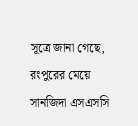সূত্রে জানা গেছে, রংপুরের মেয়ে সানজিদা এসএসসি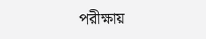পরীক্ষায়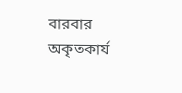বারবার অকৃতকার্য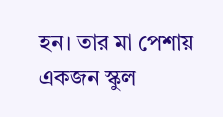হন। তার মা পেশায় একজন স্কুল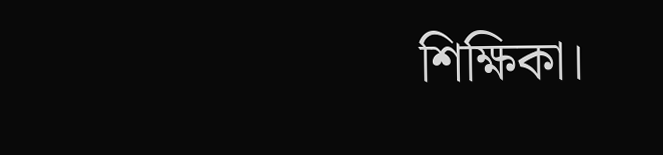শিক্ষিকা।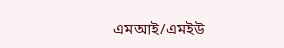এমআই/এমইউ